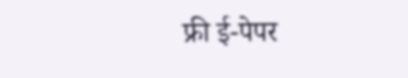फ्री ई-पेपर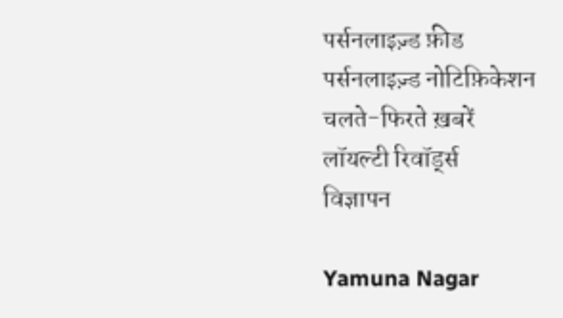पर्सनलाइज़्ड फ़ीड
पर्सनलाइज़्ड नोटिफ़िकेशन
चलते-फिरते ख़बरें
लॉयल्टी रिवॉर्ड्स
विज्ञापन

Yamuna Nagar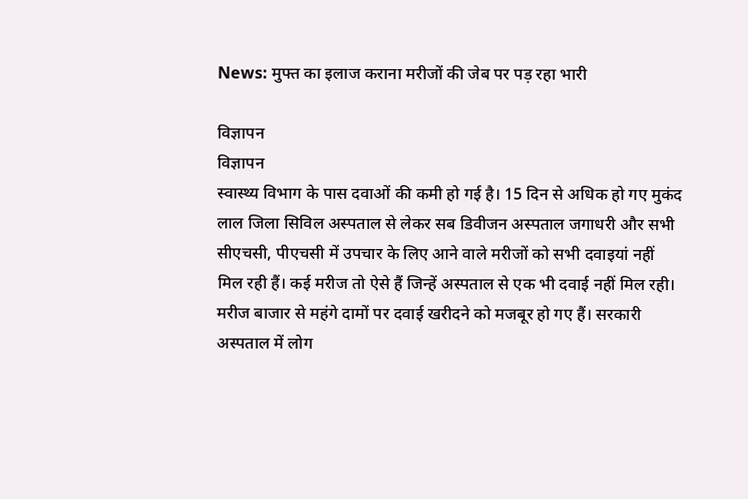News: मुफ्त का इलाज कराना मरीजों की जेब पर पड़ रहा भारी

विज्ञापन
विज्ञापन
स्वास्थ्य विभाग के पास दवाओं की कमी हो गई है। 15 दिन से अधिक हो गए मुकंद लाल जिला सिविल अस्पताल से लेकर सब डिवीजन अस्पताल जगाधरी और सभी सीएचसी, पीएचसी में उपचार के लिए आने वाले मरीजों को सभी दवाइयां नहीं मिल रही हैं। कई मरीज तो ऐसे हैं जिन्हें अस्पताल से एक भी दवाई नहीं मिल रही। मरीज बाजार से महंगे दामों पर दवाई खरीदने को मजबूर हो गए हैं। सरकारी अस्पताल में लोग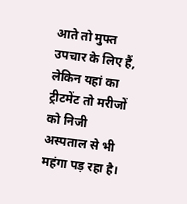आते तो मुफ्त उपचार के लिए हैं, लेकिन यहां का ट्रीटमेंट तो मरीजों को निजी अस्पताल से भी महंगा पड़ रहा है।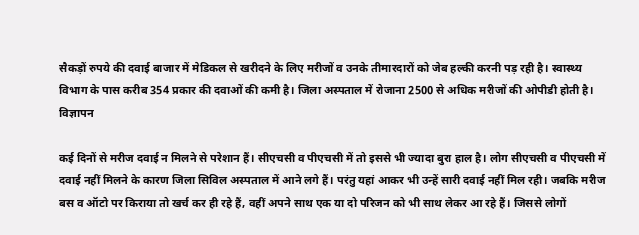सैकड़ों रुपये की दवाई बाजार में मेडिकल से खरीदने के लिए मरीजों व उनके तीमारदारों को जेब हल्की करनी पड़ रही है। स्वास्थ्य विभाग के पास करीब 354 प्रकार की दवाओं की कमी है। जिला अस्पताल में रोजाना 2500 से अधिक मरीजों की ओपीडी होती है।
विज्ञापन

कई दिनों से मरीज दवाई न मिलने से परेशान हैं। सीएचसी व पीएचसी में तो इससे भी ज्यादा बुरा हाल है। लोग सीएचसी व पीएचसी में दवाई नहीं मिलने के कारण जिला सिविल अस्पताल में आने लगे हैं। परंतु यहां आकर भी उन्हें सारी दवाई नहीं मिल रही। जबकि मरीज बस व ऑटो पर किराया तो खर्च कर ही रहे हैं, वहीं अपने साथ एक या दो परिजन को भी साथ लेकर आ रहे हैं। जिससे लोगों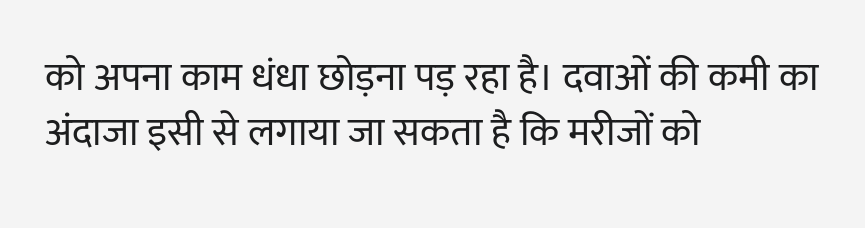को अपना काम धंधा छोड़ना पड़ रहा है। दवाओं की कमी का अंदाजा इसी से लगाया जा सकता है कि मरीजों को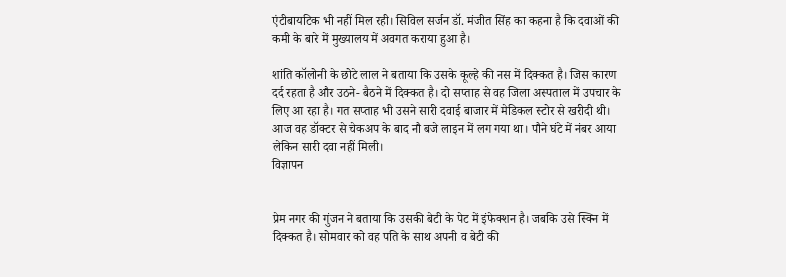एंटीबायटिक भी नहीं मिल रही। सिविल सर्जन डॉ. मंजीत सिंह का कहना है कि दवाओं की कमी के बारे में मुख्यालय में अवगत कराया हुआ है।

शांति कॉलोनी के छोटे लाल ने बताया कि उसके कूल्हे की नस में दिक्कत है। जिस कारण दर्द रहता है और उठने- बैठने में दिक्कत है। दो सप्ताह से वह जिला अस्पताल में उपचार के लिए आ रहा है। गत सप्ताह भी उसने सारी दवाई बाजार में मेडिकल स्टोर से खरीदी थी। आज वह डॉक्टर से चेकअप के बाद नौ बजे लाइन में लग गया था। पौने घंटे में नंबर आया लेकिन सारी दवा नहीं मिली।
विज्ञापन


प्रेम नगर की गुंजन ने बताया कि उसकी बेटी के पेट में इंफेक्शन है। जबकि उसे स्क्नि में दिक्कत है। सोमवार को वह पति के साथ अपनी व बेटी की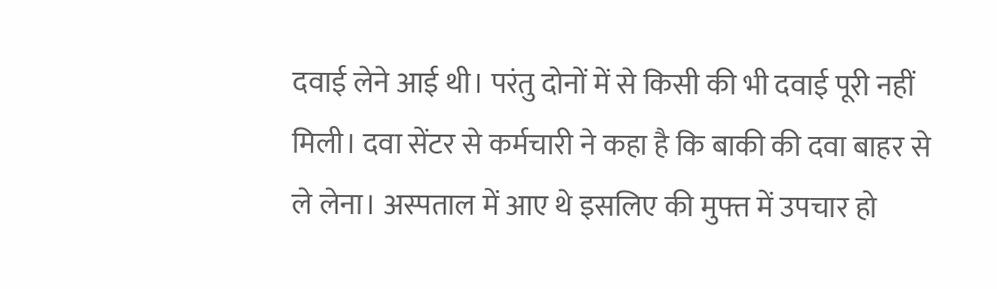दवाई लेने आई थी। परंतु दोनों में से किसी की भी दवाई पूरी नहीं मिली। दवा सेंटर से कर्मचारी ने कहा है कि बाकी की दवा बाहर से ले लेना। अस्पताल में आए थे इसलिए की मुफ्त में उपचार हो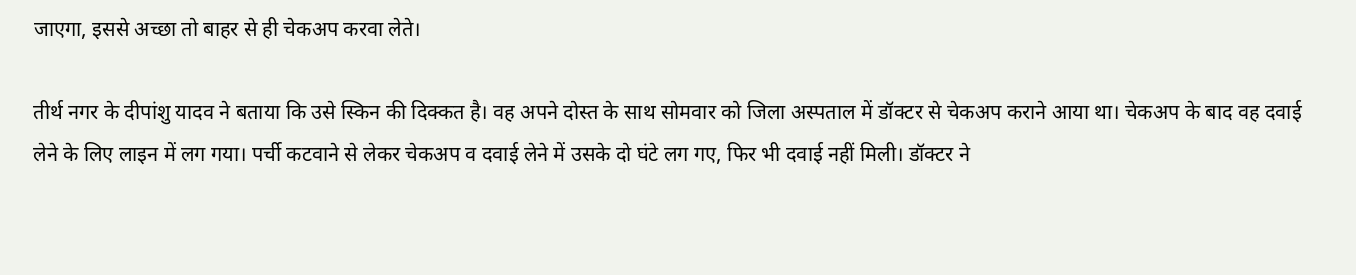जाएगा, इससे अच्छा तो बाहर से ही चेकअप करवा लेते।

तीर्थ नगर के दीपांशु यादव ने बताया कि उसे स्किन की दिक्कत है। वह अपने दोस्त के साथ सोमवार को जिला अस्पताल में डॉक्टर से चेकअप कराने आया था। चेकअप के बाद वह दवाई लेने के लिए लाइन में लग गया। पर्ची कटवाने से लेकर चेकअप व दवाई लेने में उसके दो घंटे लग गए, फिर भी दवाई नहीं मिली। डॉक्टर ने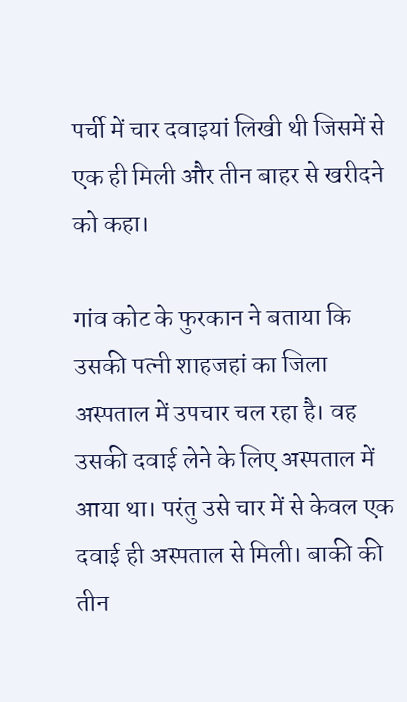पर्ची में चार दवाइयां लिखी थी जिसमें से एक ही मिली और तीन बाहर से खरीदने को कहा।

गांव कोट के फुरकान ने बताया कि उसकी पत्नी शाहजहां का जिला अस्पताल में उपचार चल रहा है। वह उसकी दवाई लेने के लिए अस्पताल में आया था। परंतु उसे चार में से केवल एक दवाई ही अस्पताल से मिली। बाकी की तीन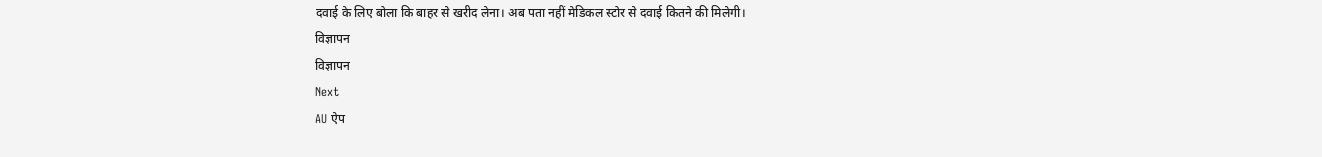दवाई के लिए बोला कि बाहर से खरीद लेना। अब पता नहीं मेडिकल स्टोर से दवाई कितने की मिलेगी।
विज्ञापन
विज्ञापन
Next
AU ऐप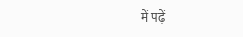में पढ़ें